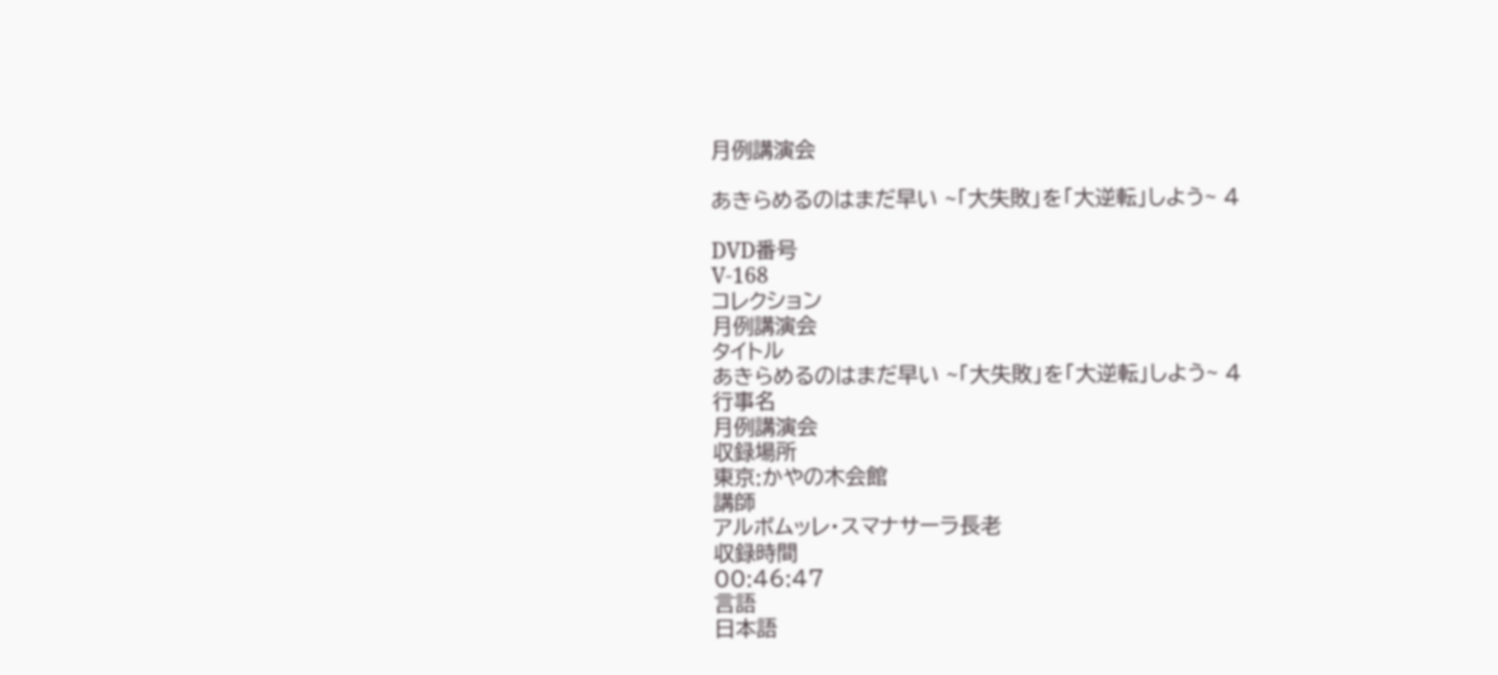月例講演会

あきらめるのはまだ早い ~「大失敗」を「大逆転」しよう~ 4

DVD番号
V-168
コレクション
月例講演会
タイトル
あきらめるのはまだ早い ~「大失敗」を「大逆転」しよう~ 4
行事名
月例講演会
収録場所
東京:かやの木会館
講師
アルボムッレ・スマナサーラ長老
収録時間
00:46:47
言語
日本語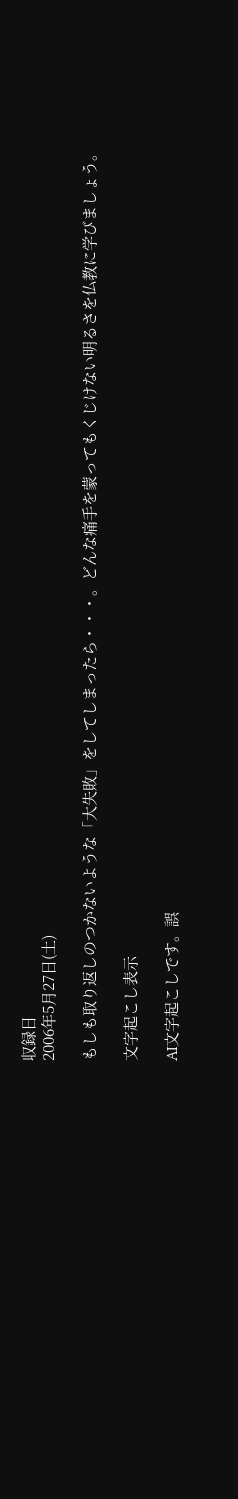収録日
2006年5月27日(土)

もしも取り返しのつかないような「大失敗」をしてしまったら・・・。どんな痛手を蒙ってもくじけない明るさを仏教に学びましょう。

文字起こし表示

AI文字起こしです。誤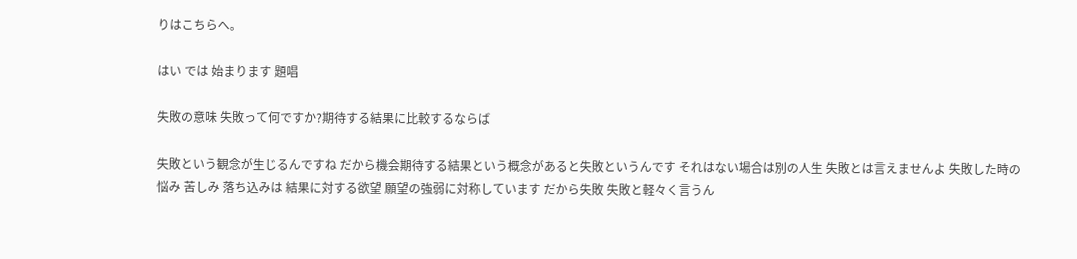りはこちらへ。

はい では 始まります 題唱

失敗の意味 失敗って何ですか?期待する結果に比較するならば

失敗という観念が生じるんですね だから機会期待する結果という概念があると失敗というんです それはない場合は別の人生 失敗とは言えませんよ 失敗した時の悩み 苦しみ 落ち込みは 結果に対する欲望 願望の強弱に対称しています だから失敗 失敗と軽々く言うん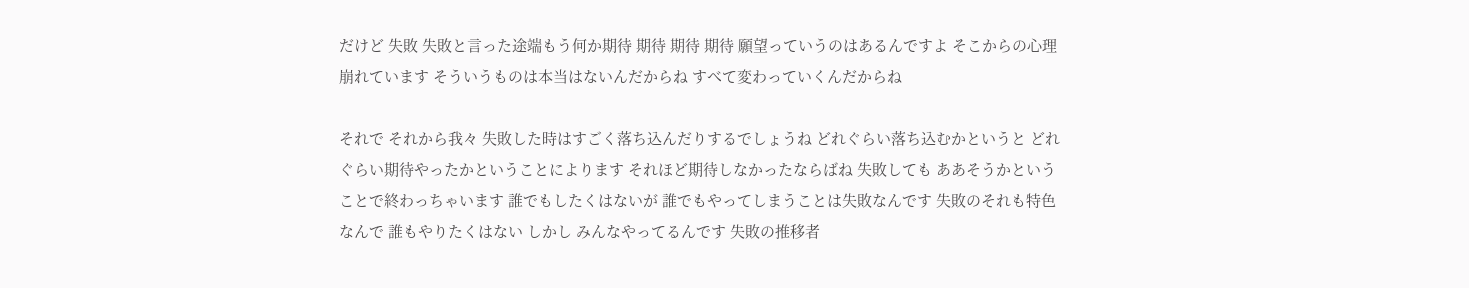だけど 失敗 失敗と言った途端もう何か期待 期待 期待 期待 願望っていうのはあるんですよ そこからの心理 崩れています そういうものは本当はないんだからね すべて変わっていくんだからね

それで それから我々 失敗した時はすごく落ち込んだりするでしょうね どれぐらい落ち込むかというと どれぐらい期待やったかということによります それほど期待しなかったならばね 失敗しても ああそうかということで終わっちゃいます 誰でもしたくはないが 誰でもやってしまうことは失敗なんです 失敗のそれも特色なんで 誰もやりたくはない しかし みんなやってるんです 失敗の推移者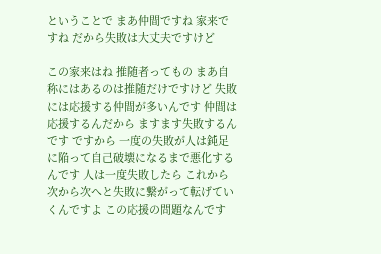ということで まあ仲間ですね 家来ですね だから失敗は大丈夫ですけど

この家来はね 推随者ってもの まあ自称にはあるのは推随だけですけど 失敗には応援する仲間が多いんです 仲間は応援するんだから ますます失敗するんです ですから 一度の失敗が人は鈍足に陥って自己破壊になるまで悪化するんです 人は一度失敗したら これから次から次へと失敗に繋がって転げていくんですよ この応援の問題なんです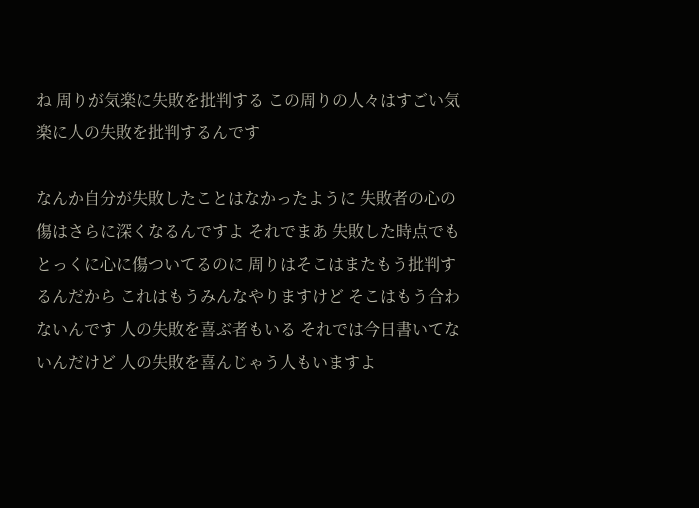ね 周りが気楽に失敗を批判する この周りの人々はすごい気楽に人の失敗を批判するんです

なんか自分が失敗したことはなかったように 失敗者の心の傷はさらに深くなるんですよ それでまあ 失敗した時点でもとっくに心に傷ついてるのに 周りはそこはまたもう批判するんだから これはもうみんなやりますけど そこはもう合わないんです 人の失敗を喜ぶ者もいる それでは今日書いてないんだけど 人の失敗を喜んじゃう人もいますよ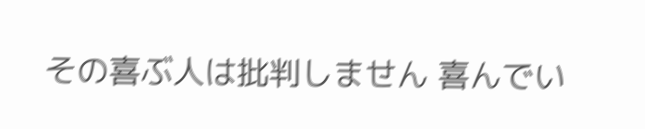その喜ぶ人は批判しません 喜んでい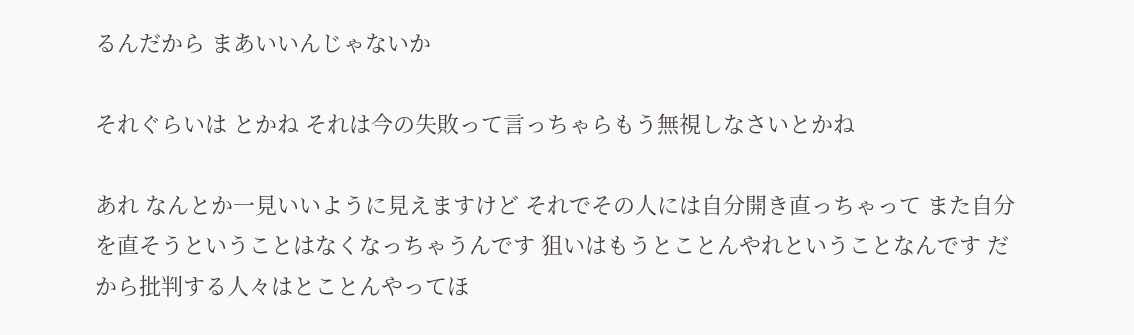るんだから まあいいんじゃないか

それぐらいは とかね それは今の失敗って言っちゃらもう無視しなさいとかね

あれ なんとか一見いいように見えますけど それでその人には自分開き直っちゃって また自分を直そうということはなくなっちゃうんです 狙いはもうとことんやれということなんです だから批判する人々はとことんやってほ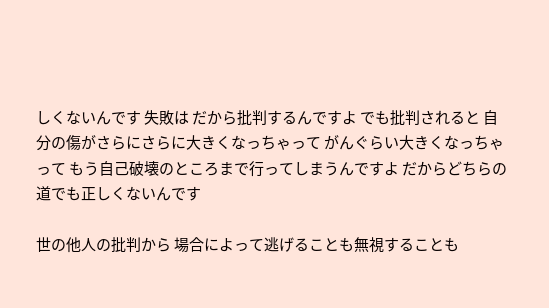しくないんです 失敗は だから批判するんですよ でも批判されると 自分の傷がさらにさらに大きくなっちゃって がんぐらい大きくなっちゃって もう自己破壊のところまで行ってしまうんですよ だからどちらの道でも正しくないんです

世の他人の批判から 場合によって逃げることも無視することも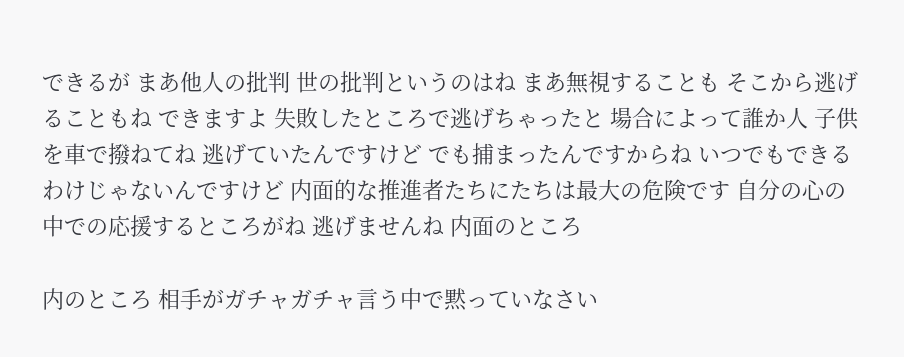できるが まあ他人の批判 世の批判というのはね まあ無視することも そこから逃げることもね できますよ 失敗したところで逃げちゃったと 場合によって誰か人 子供を車で撥ねてね 逃げていたんですけど でも捕まったんですからね いつでもできるわけじゃないんですけど 内面的な推進者たちにたちは最大の危険です 自分の心の中での応援するところがね 逃げませんね 内面のところ

内のところ 相手がガチャガチャ言う中で黙っていなさい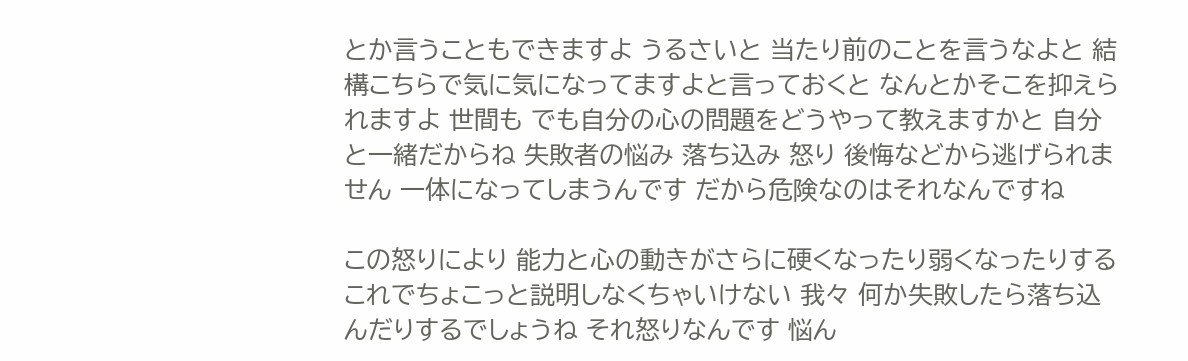とか言うこともできますよ うるさいと 当たり前のことを言うなよと 結構こちらで気に気になってますよと言っておくと なんとかそこを抑えられますよ 世間も でも自分の心の問題をどうやって教えますかと 自分と一緒だからね 失敗者の悩み 落ち込み 怒り 後悔などから逃げられません 一体になってしまうんです だから危険なのはそれなんですね

この怒りにより 能力と心の動きがさらに硬くなったり弱くなったりする これでちょこっと説明しなくちゃいけない 我々 何か失敗したら落ち込んだりするでしょうね それ怒りなんです 悩ん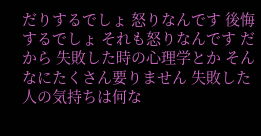だりするでしょ 怒りなんです 後悔するでしょ それも怒りなんです だから 失敗した時の心理学とか そんなにたくさん要りません 失敗した人の気持ちは何な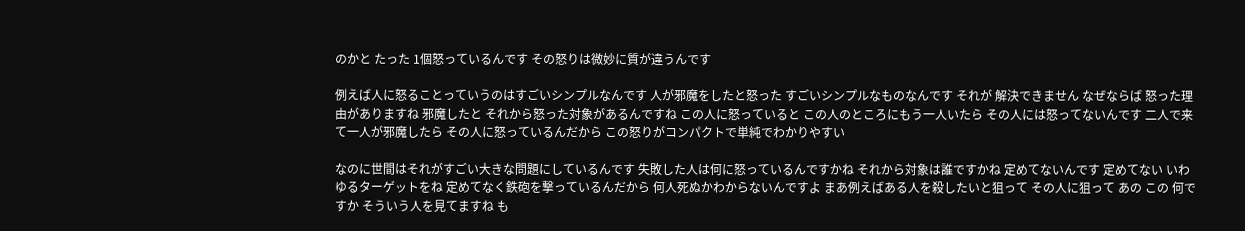のかと たった 1個怒っているんです その怒りは微妙に質が違うんです

例えば人に怒ることっていうのはすごいシンプルなんです 人が邪魔をしたと怒った すごいシンプルなものなんです それが 解決できません なぜならば 怒った理由がありますね 邪魔したと それから怒った対象があるんですね この人に怒っていると この人のところにもう一人いたら その人には怒ってないんです 二人で来て一人が邪魔したら その人に怒っているんだから この怒りがコンパクトで単純でわかりやすい

なのに世間はそれがすごい大きな問題にしているんです 失敗した人は何に怒っているんですかね それから対象は誰ですかね 定めてないんです 定めてない いわゆるターゲットをね 定めてなく鉄砲を撃っているんだから 何人死ぬかわからないんですよ まあ例えばある人を殺したいと狙って その人に狙って あの この 何ですか そういう人を見てますね も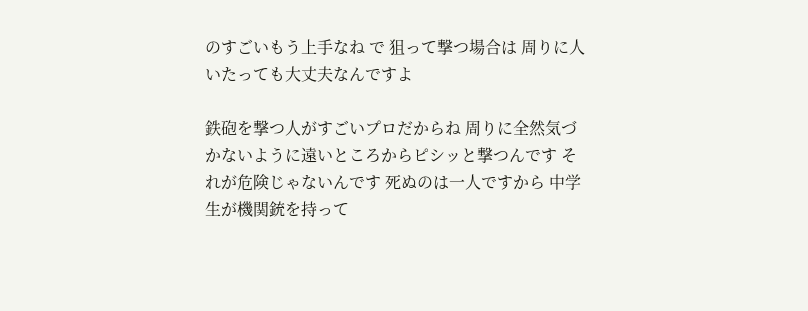のすごいもう上手なね で 狙って撃つ場合は 周りに人いたっても大丈夫なんですよ

鉄砲を撃つ人がすごいプロだからね 周りに全然気づかないように遠いところからピシッと撃つんです それが危険じゃないんです 死ぬのは一人ですから 中学生が機関銃を持って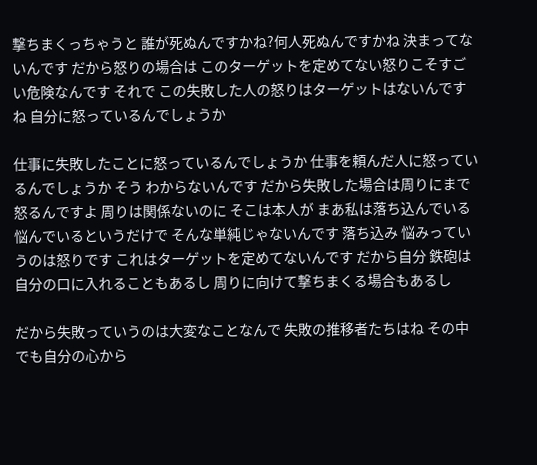撃ちまくっちゃうと 誰が死ぬんですかね?何人死ぬんですかね 決まってないんです だから怒りの場合は このターゲットを定めてない怒りこそすごい危険なんです それで この失敗した人の怒りはターゲットはないんですね 自分に怒っているんでしょうか

仕事に失敗したことに怒っているんでしょうか 仕事を頼んだ人に怒っているんでしょうか そう わからないんです だから失敗した場合は周りにまで怒るんですよ 周りは関係ないのに そこは本人が まあ私は落ち込んでいる 悩んでいるというだけで そんな単純じゃないんです 落ち込み 悩みっていうのは怒りです これはターゲットを定めてないんです だから自分 鉄砲は自分の口に入れることもあるし 周りに向けて撃ちまくる場合もあるし

だから失敗っていうのは大変なことなんで 失敗の推移者たちはね その中でも自分の心から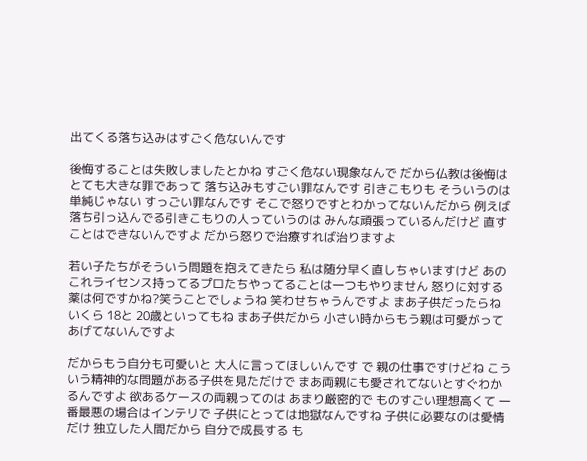出てくる落ち込みはすごく危ないんです

後悔することは失敗しましたとかね すごく危ない現象なんで だから仏教は後悔はとても大きな罪であって 落ち込みもすごい罪なんです 引きこもりも そういうのは単純じゃない すっごい罪なんです そこで怒りですとわかってないんだから 例えば落ち引っ込んでる引きこもりの人っていうのは みんな頑張っているんだけど 直すことはできないんですよ だから怒りで治療すれば治りますよ

若い子たちがそういう問題を抱えてきたら 私は随分早く直しちゃいますけど あの これライセンス持ってるプロたちやってることは一つもやりません 怒りに対する薬は何ですかね?笑うことでしょうね 笑わせちゃうんですよ まあ子供だったらね いくら 18と 20歳といってもね まあ子供だから 小さい時からもう親は可愛がってあげてないんですよ

だからもう自分も可愛いと 大人に言ってほしいんです で 親の仕事ですけどね こういう精神的な問題がある子供を見ただけで まあ両親にも愛されてないとすぐわかるんですよ 欲あるケースの両親ってのは あまり厳密的で ものすごい理想高くて 一番最悪の場合はインテリで 子供にとっては地獄なんですね 子供に必要なのは愛情だけ 独立した人間だから 自分で成長する も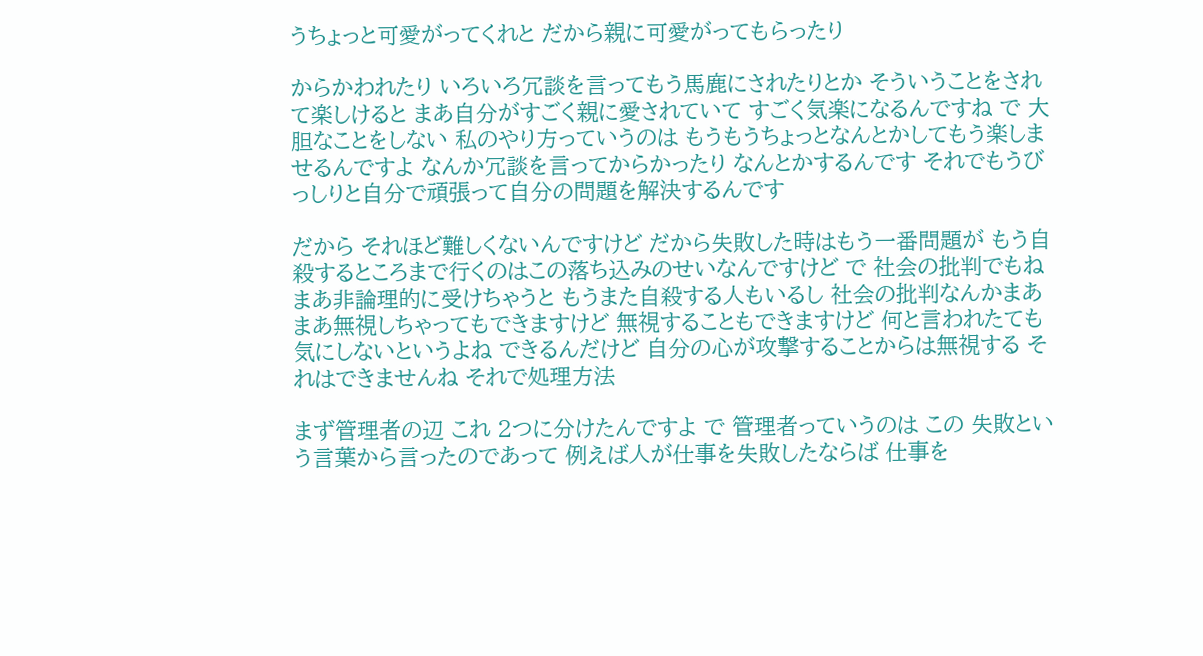うちょっと可愛がってくれと だから親に可愛がってもらったり

からかわれたり いろいろ冗談を言ってもう馬鹿にされたりとか そういうことをされて楽しけると まあ自分がすごく親に愛されていて すごく気楽になるんですね で 大胆なことをしない 私のやり方っていうのは もうもうちょっとなんとかしてもう楽しませるんですよ なんか冗談を言ってからかったり なんとかするんです それでもうびっしりと自分で頑張って自分の問題を解決するんです

だから それほど難しくないんですけど だから失敗した時はもう一番問題が もう自殺するところまで行くのはこの落ち込みのせいなんですけど で 社会の批判でもね まあ非論理的に受けちゃうと もうまた自殺する人もいるし 社会の批判なんかまあまあ無視しちゃってもできますけど 無視することもできますけど 何と言われたても気にしないというよね できるんだけど 自分の心が攻撃することからは無視する それはできませんね それで処理方法

まず管理者の辺 これ 2つに分けたんですよ で 管理者っていうのは この 失敗という言葉から言ったのであって 例えば人が仕事を失敗したならば 仕事を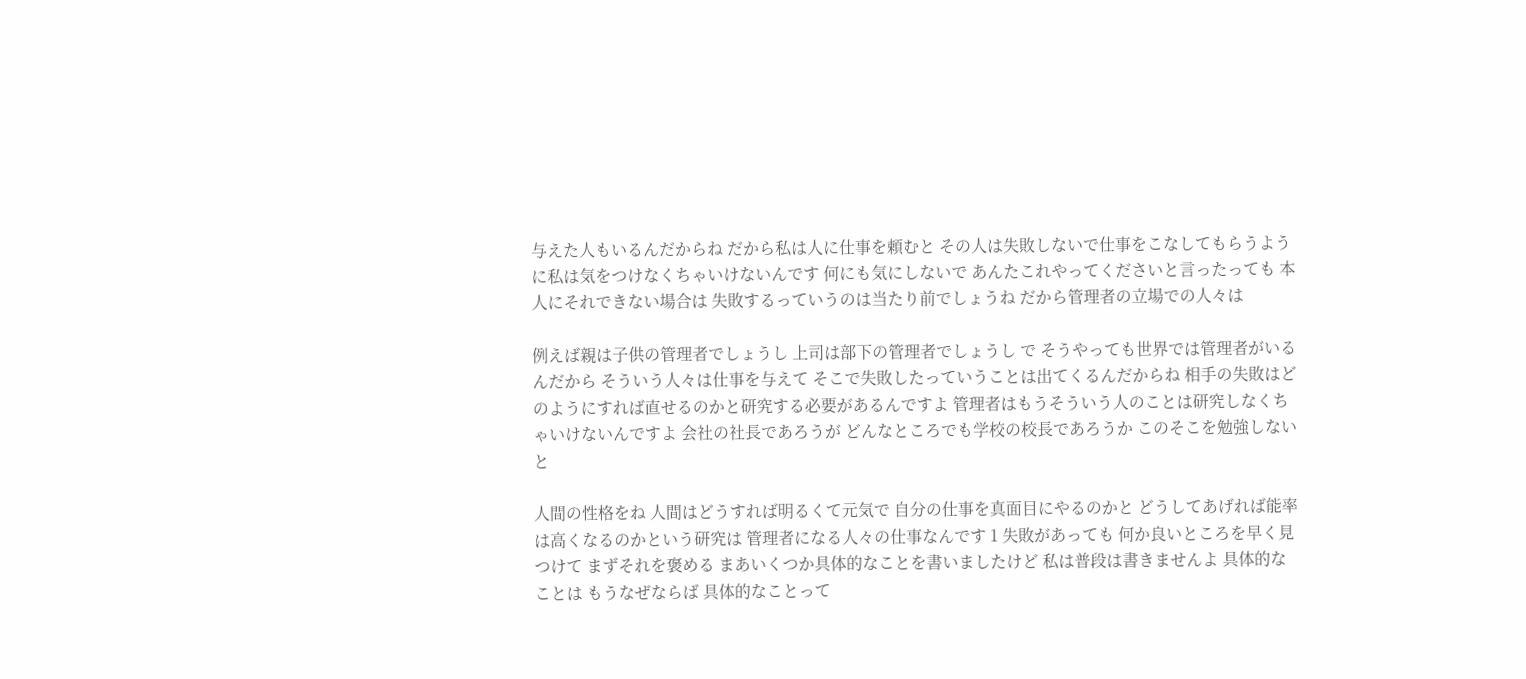与えた人もいるんだからね だから私は人に仕事を頼むと その人は失敗しないで仕事をこなしてもらうように私は気をつけなくちゃいけないんです 何にも気にしないで あんたこれやってくださいと言ったっても 本人にそれできない場合は 失敗するっていうのは当たり前でしょうね だから管理者の立場での人々は

例えば親は子供の管理者でしょうし 上司は部下の管理者でしょうし で そうやっても世界では管理者がいるんだから そういう人々は仕事を与えて そこで失敗したっていうことは出てくるんだからね 相手の失敗はどのようにすれば直せるのかと研究する必要があるんですよ 管理者はもうそういう人のことは研究しなくちゃいけないんですよ 会社の社長であろうが どんなところでも学校の校長であろうか このそこを勉強しないと

人間の性格をね 人間はどうすれば明るくて元気で 自分の仕事を真面目にやるのかと どうしてあげれば能率は高くなるのかという研究は 管理者になる人々の仕事なんです 1 失敗があっても 何か良いところを早く見つけて まずそれを褒める まあいくつか具体的なことを書いましたけど 私は普段は書きませんよ 具体的なことは もうなぜならば 具体的なことって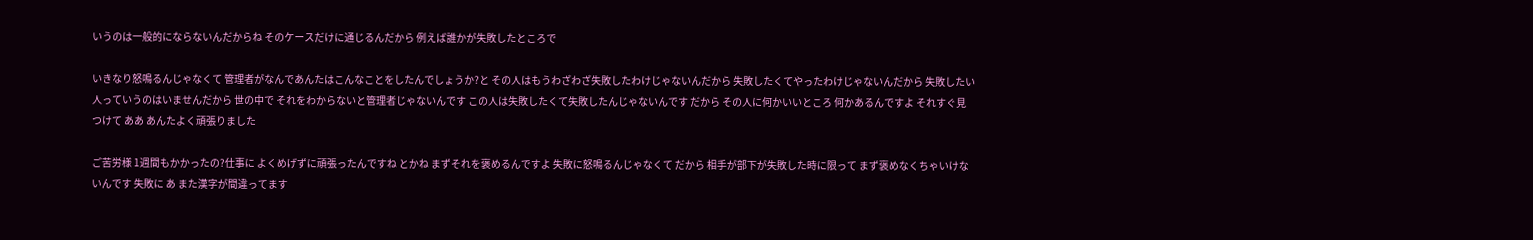いうのは一般的にならないんだからね そのケースだけに通じるんだから 例えば誰かが失敗したところで

いきなり怒鳴るんじゃなくて 管理者がなんであんたはこんなことをしたんでしょうか?と その人はもうわざわざ失敗したわけじゃないんだから 失敗したくてやったわけじゃないんだから 失敗したい人っていうのはいませんだから 世の中で それをわからないと管理者じゃないんです この人は失敗したくて失敗したんじゃないんです だから その人に何かいいところ 何かあるんですよ それすぐ見つけて ああ あんたよく頑張りました

ご苦労様 1週間もかかったの?仕事に よくめげずに頑張ったんですね とかね まずそれを褒めるんですよ 失敗に怒鳴るんじゃなくて だから 相手が部下が失敗した時に限って まず褒めなくちゃいけないんです 失敗に あ また漢字が間違ってます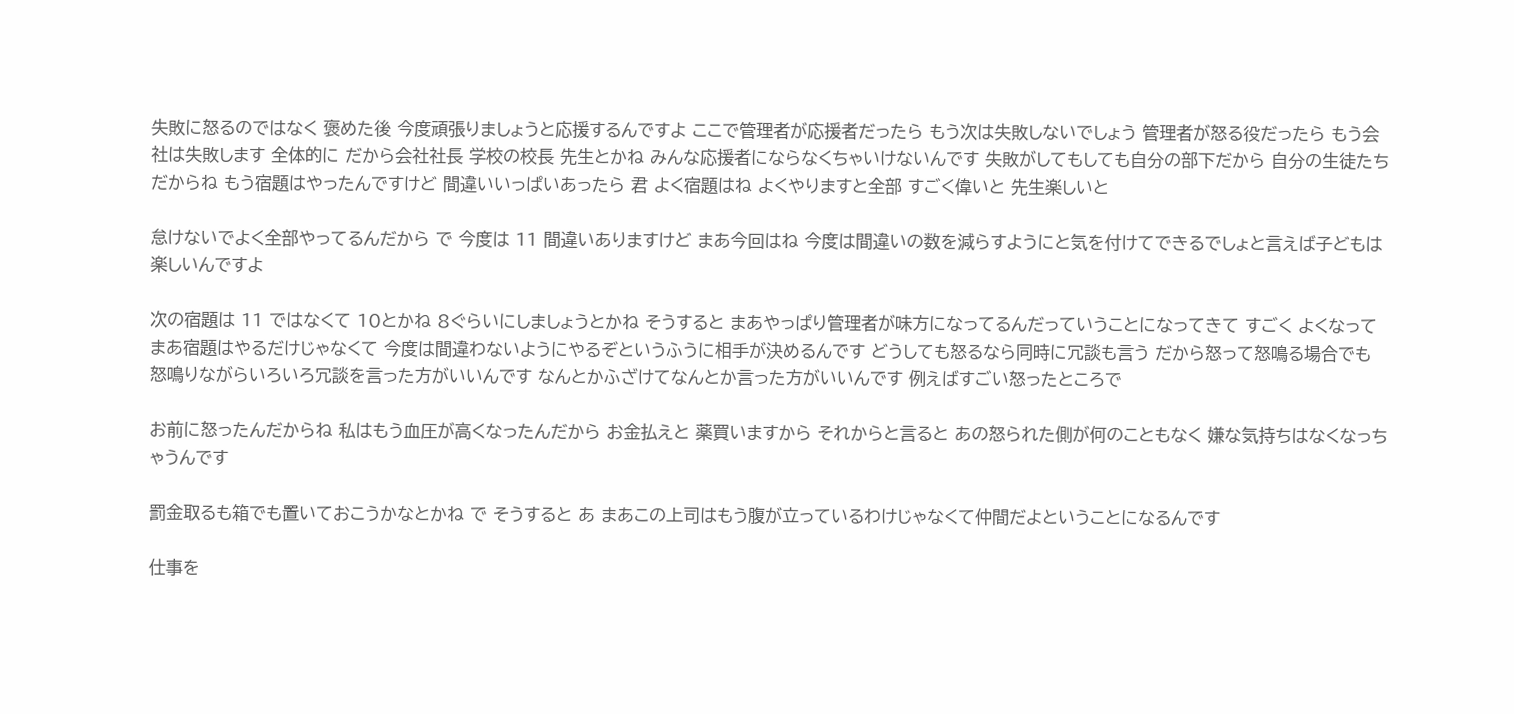失敗に怒るのではなく 褒めた後 今度頑張りましょうと応援するんですよ ここで管理者が応援者だったら もう次は失敗しないでしょう 管理者が怒る役だったら もう会社は失敗します 全体的に だから会社社長 学校の校長 先生とかね みんな応援者にならなくちゃいけないんです 失敗がしてもしても自分の部下だから 自分の生徒たちだからね もう宿題はやったんですけど 間違いいっぱいあったら 君 よく宿題はね よくやりますと全部 すごく偉いと 先生楽しいと

怠けないでよく全部やってるんだから で 今度は 11 間違いありますけど まあ今回はね 今度は間違いの数を減らすようにと気を付けてできるでしょと言えば子どもは楽しいんですよ

次の宿題は 11 ではなくて 10とかね 8ぐらいにしましょうとかね そうすると まあやっぱり管理者が味方になってるんだっていうことになってきて すごく よくなって まあ宿題はやるだけじゃなくて 今度は間違わないようにやるぞというふうに相手が決めるんです どうしても怒るなら同時に冗談も言う だから怒って怒鳴る場合でも 怒鳴りながらいろいろ冗談を言った方がいいんです なんとかふざけてなんとか言った方がいいんです 例えばすごい怒ったところで

お前に怒ったんだからね 私はもう血圧が高くなったんだから お金払えと 薬買いますから それからと言ると あの怒られた側が何のこともなく 嫌な気持ちはなくなっちゃうんです

罰金取るも箱でも置いておこうかなとかね で そうすると あ まあこの上司はもう腹が立っているわけじゃなくて仲間だよということになるんです

仕事を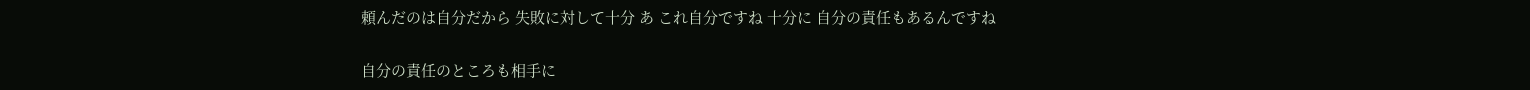頼んだのは自分だから 失敗に対して十分 あ これ自分ですね 十分に 自分の責任もあるんですね

自分の責任のところも相手に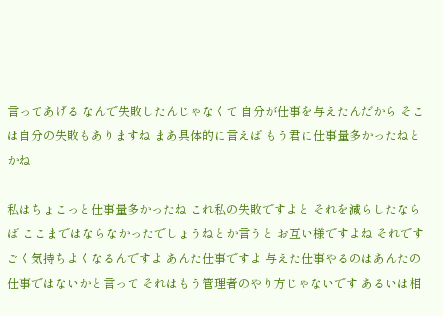言ってあげる なんで失敗したんじゃなくて 自分が仕事を与えたんだから そこは自分の失敗もありますね まあ具体的に言えば もう君に仕事量多かったねとかね

私はちょこっと仕事量多かったね これ私の失敗ですよと それを減らしたならば ここまではならなかったでしょうねとか言うと お互い様ですよね それですごく気持ちよくなるんですよ あんた仕事ですよ 与えた仕事やるのはあんたの仕事ではないかと言って それはもう管理者のやり方じゃないです あるいは相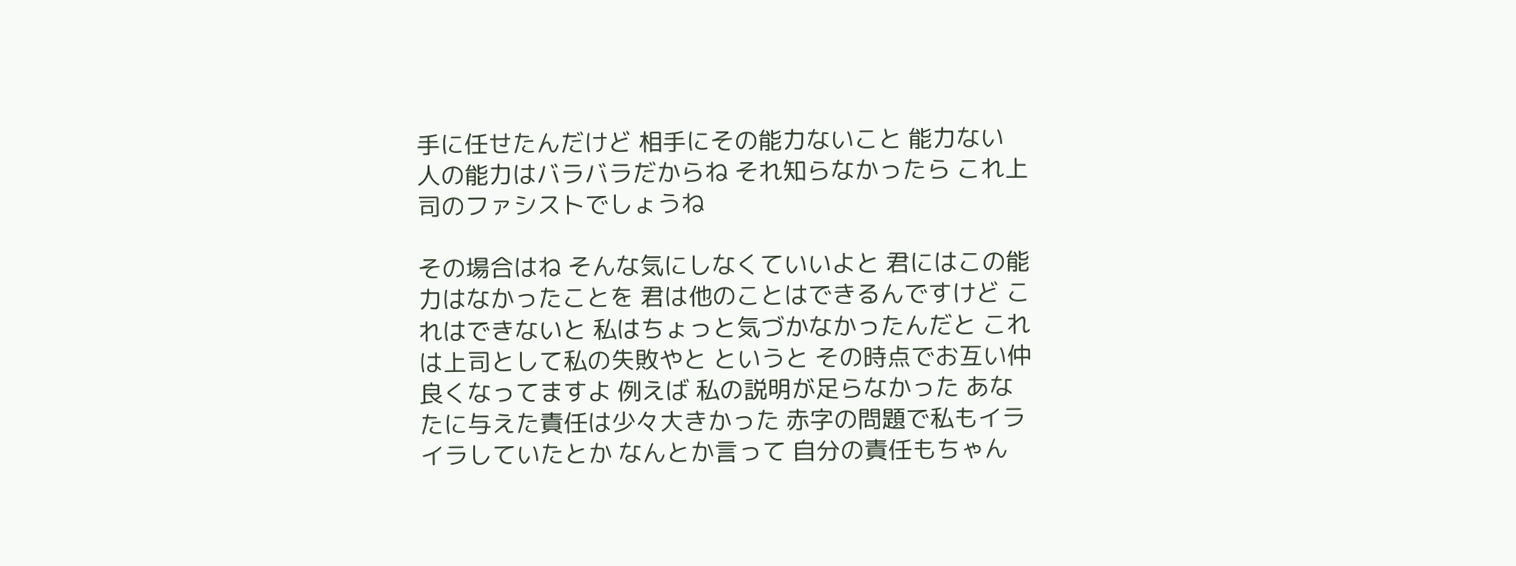手に任せたんだけど 相手にその能力ないこと 能力ない 人の能力はバラバラだからね それ知らなかったら これ上司のファシストでしょうね

その場合はね そんな気にしなくていいよと 君にはこの能力はなかったことを 君は他のことはできるんですけど これはできないと 私はちょっと気づかなかったんだと これは上司として私の失敗やと というと その時点でお互い仲良くなってますよ 例えば 私の説明が足らなかった あなたに与えた責任は少々大きかった 赤字の問題で私もイライラしていたとか なんとか言って 自分の責任もちゃん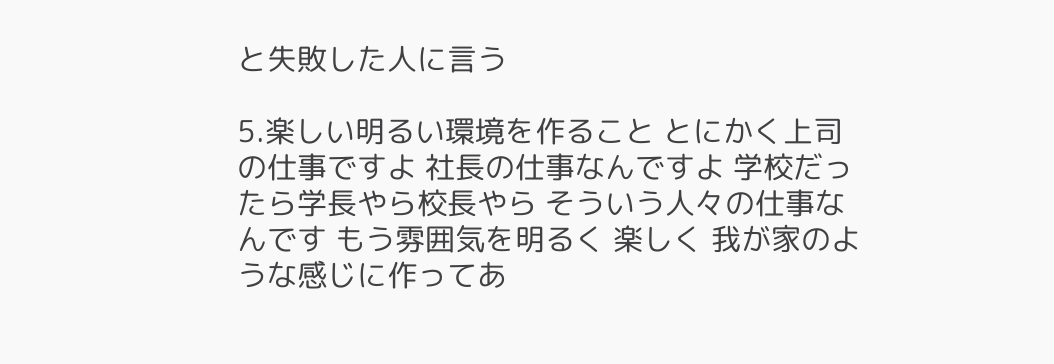と失敗した人に言う

5.楽しい明るい環境を作ること とにかく上司の仕事ですよ 社長の仕事なんですよ 学校だったら学長やら校長やら そういう人々の仕事なんです もう雰囲気を明るく 楽しく 我が家のような感じに作ってあ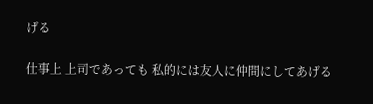げる

仕事上 上司であっても 私的には友人に仲間にしてあげる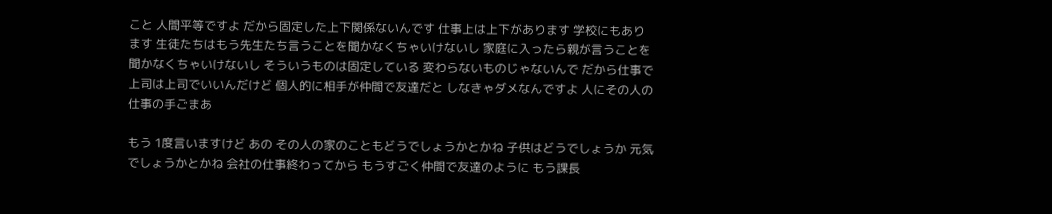こと 人間平等ですよ だから固定した上下関係ないんです 仕事上は上下があります 学校にもあります 生徒たちはもう先生たち言うことを聞かなくちゃいけないし 家庭に入ったら親が言うことを聞かなくちゃいけないし そういうものは固定している 変わらないものじゃないんで だから仕事で上司は上司でいいんだけど 個人的に相手が仲間で友達だと しなきゃダメなんですよ 人にその人の仕事の手ごまあ

もう 1度言いますけど あの その人の家のこともどうでしょうかとかね 子供はどうでしょうか 元気でしょうかとかね 会社の仕事終わってから もうすごく仲間で友達のように もう課長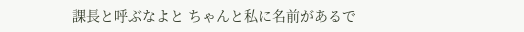課長と呼ぶなよと ちゃんと私に名前があるで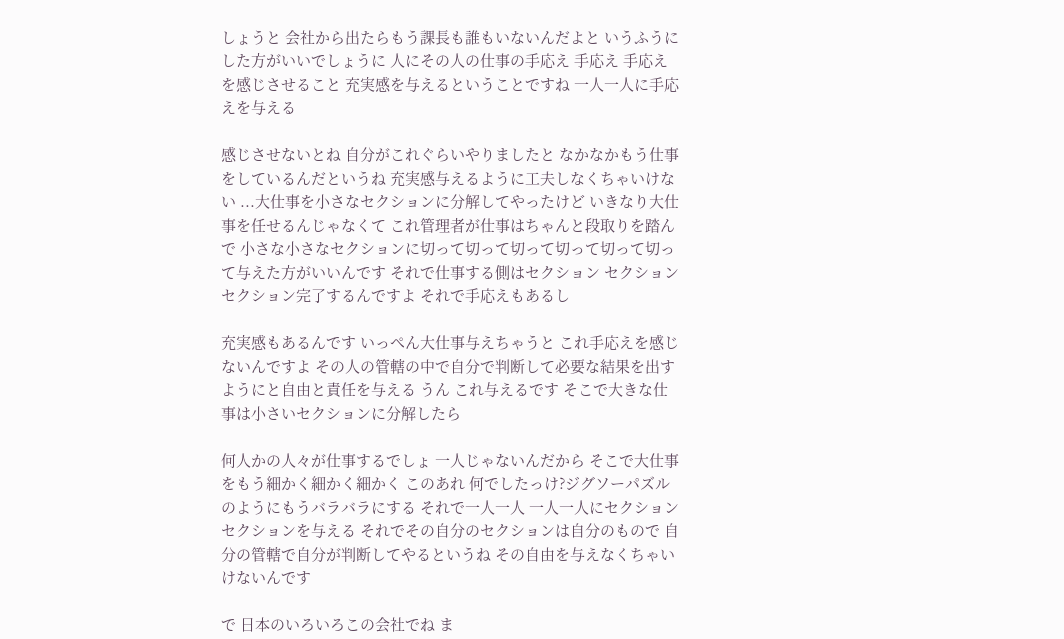しょうと 会社から出たらもう課長も誰もいないんだよと いうふうにした方がいいでしょうに 人にその人の仕事の手応え 手応え 手応えを感じさせること 充実感を与えるということですね 一人一人に手応えを与える

感じさせないとね 自分がこれぐらいやりましたと なかなかもう仕事をしているんだというね 充実感与えるように工夫しなくちゃいけない ...大仕事を小さなセクションに分解してやったけど いきなり大仕事を任せるんじゃなくて これ管理者が仕事はちゃんと段取りを踏んで 小さな小さなセクションに切って切って切って切って切って切って与えた方がいいんです それで仕事する側はセクション セクション セクション完了するんですよ それで手応えもあるし

充実感もあるんです いっぺん大仕事与えちゃうと これ手応えを感じないんですよ その人の管轄の中で自分で判断して必要な結果を出すようにと自由と責任を与える うん これ与えるです そこで大きな仕事は小さいセクションに分解したら

何人かの人々が仕事するでしょ 一人じゃないんだから そこで大仕事をもう細かく細かく細かく このあれ 何でしたっけ?ジグソーパズルのようにもうバラバラにする それで一人一人 一人一人にセクション セクションを与える それでその自分のセクションは自分のもので 自分の管轄で自分が判断してやるというね その自由を与えなくちゃいけないんです

で 日本のいろいろこの会社でね ま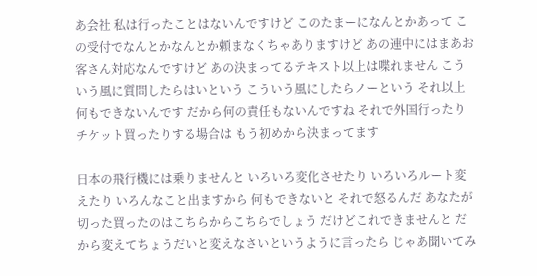あ会社 私は行ったことはないんですけど このたまーになんとかあって この受付でなんとかなんとか頼まなくちゃありますけど あの連中にはまあお客さん対応なんですけど あの決まってるテキスト以上は喋れません こういう風に質問したらはいという こういう風にしたらノーという それ以上何もできないんです だから何の責任もないんですね それで外国行ったり チケット買ったりする場合は もう初めから決まってます

日本の飛行機には乗りませんと いろいろ変化させたり いろいろルート変えたり いろんなこと出ますから 何もできないと それで怒るんだ あなたが切った買ったのはこちらからこちらでしょう だけどこれできませんと だから変えてちょうだいと変えなさいというように言ったら じゃあ聞いてみ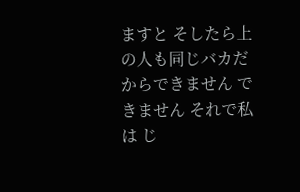ますと そしたら上の人も同じバカだからできません できません それで私は じ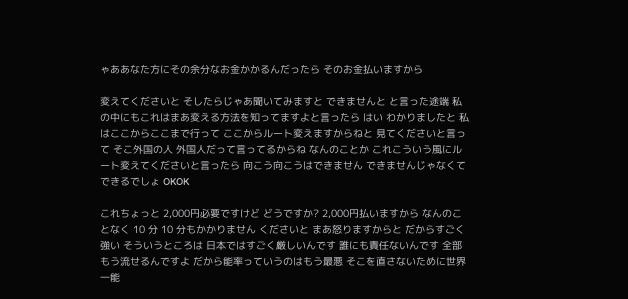ゃああなた方にその余分なお金かかるんだったら そのお金払いますから

変えてくださいと そしたらじゃあ聞いてみますと できませんと と言った途端 私の中にもこれはまあ変える方法を知ってますよと言ったら はい わかりましたと 私はここからここまで行って ここからルート変えますからねと 見てくださいと言って そこ外国の人 外国人だって言ってるからね なんのことか これこういう風にルート変えてくださいと言ったら 向こう向こうはできません できませんじゃなくてできるでしょ OKOK

これちょっと 2,000円必要ですけど どうですか? 2,000円払いますから なんのことなく 10 分 10 分もかかりません くださいと まあ怒りますからと だからすごく強い そういうところは 日本ではすごく厳しいんです 誰にも責任ないんです 全部もう流せるんですよ だから能率っていうのはもう最悪 そこを直さないために世界一能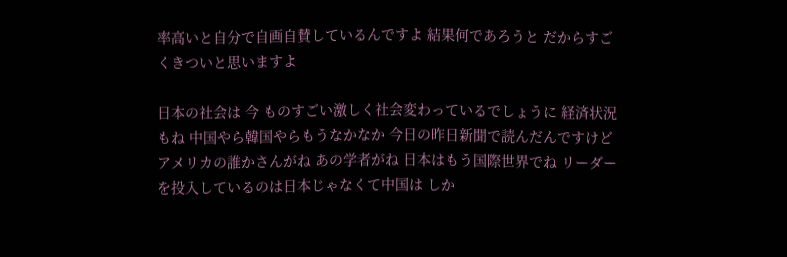率高いと自分で自画自賛しているんですよ 結果何であろうと だからすごくきついと思いますよ

日本の社会は 今 ものすごい激しく社会変わっているでしょうに 経済状況もね 中国やら韓国やらもうなかなか 今日の昨日新聞で読んだんですけど アメリカの誰かさんがね あの学者がね 日本はもう国際世界でね リーダーを投入しているのは日本じゃなくて中国は しか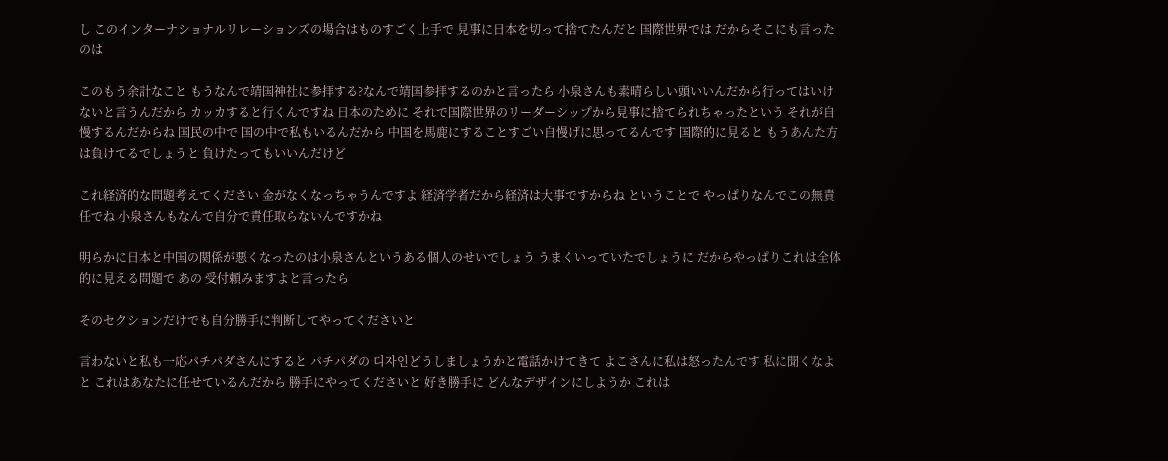し このインターナショナルリレーションズの場合はものすごく上手で 見事に日本を切って捨てたんだと 国際世界では だからそこにも言ったのは

このもう余計なこと もうなんで靖国神社に参拝する?なんで靖国参拝するのかと言ったら 小泉さんも素晴らしい頭いいんだから行ってはいけないと言うんだから カッカすると行くんですね 日本のために それで国際世界のリーダーシップから見事に捨てられちゃったという それが自慢するんだからね 国民の中で 国の中で私もいるんだから 中国を馬鹿にすることすごい自慢げに思ってるんです 国際的に見ると もうあんた方は負けてるでしょうと 負けたってもいいんだけど

これ経済的な問題考えてください 金がなくなっちゃうんですよ 経済学者だから経済は大事ですからね ということで やっぱりなんでこの無責任でね 小泉さんもなんで自分で責任取らないんですかね

明らかに日本と中国の関係が悪くなったのは小泉さんというある個人のせいでしょう うまくいっていたでしょうに だからやっぱりこれは全体的に見える問題で あの 受付頼みますよと言ったら

そのセクションだけでも自分勝手に判断してやってくださいと

言わないと私も一応パチパダさんにすると パチパダの 디자인どうしましょうかと電話かけてきて よこさんに私は怒ったんです 私に聞くなよと これはあなたに任せているんだから 勝手にやってくださいと 好き勝手に どんなデザインにしようか これは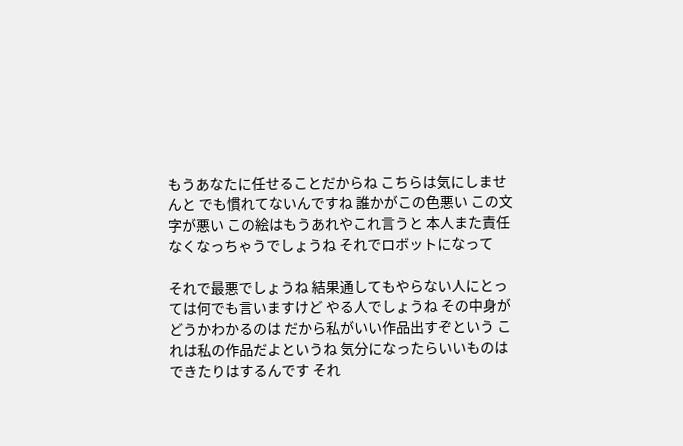もうあなたに任せることだからね こちらは気にしませんと でも慣れてないんですね 誰かがこの色悪い この文字が悪い この絵はもうあれやこれ言うと 本人また責任なくなっちゃうでしょうね それでロボットになって

それで最悪でしょうね 結果通してもやらない人にとっては何でも言いますけど やる人でしょうね その中身がどうかわかるのは だから私がいい作品出すぞという これは私の作品だよというね 気分になったらいいものはできたりはするんです それ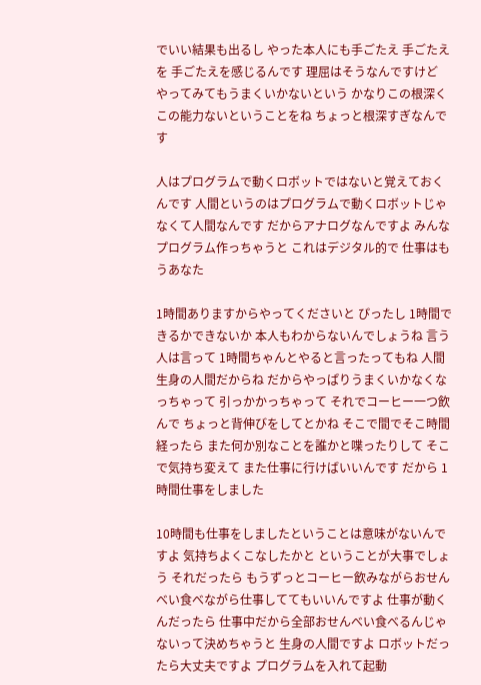でいい結果も出るし やった本人にも手ごたえ 手ごたえを 手ごたえを感じるんです 理屈はそうなんですけど やってみてもうまくいかないという かなりこの根深く この能力ないということをね ちょっと根深すぎなんです

人はプログラムで動くロボットではないと覚えておくんです 人間というのはプログラムで動くロボットじゃなくて人間なんです だからアナログなんですよ みんな プログラム作っちゃうと これはデジタル的で 仕事はもうあなた

1時間ありますからやってくださいと ぴったし 1時間できるかできないか 本人もわからないんでしょうね 言う人は言って 1時間ちゃんとやると言ったってもね 人間生身の人間だからね だからやっぱりうまくいかなくなっちゃって 引っかかっちゃって それでコーヒー一つ飲んで ちょっと背伸びをしてとかね そこで間でそこ時間経ったら また何か別なことを誰かと喋ったりして そこで気持ち変えて また仕事に行けばいいんです だから 1時間仕事をしました

10時間も仕事をしましたということは意味がないんですよ 気持ちよくこなしたかと ということが大事でしょう それだったら もうずっとコーヒー飲みながらおせんべい食べながら仕事しててもいいんですよ 仕事が動くんだったら 仕事中だから全部おせんべい食べるんじゃないって決めちゃうと 生身の人間ですよ ロボットだったら大丈夫ですよ プログラムを入れて起動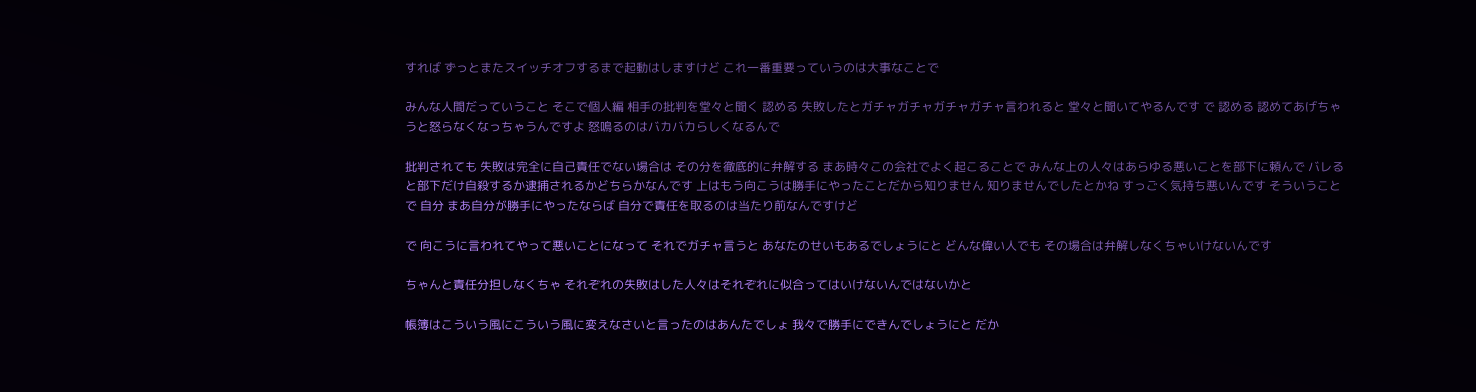すれば ずっとまたスイッチオフするまで起動はしますけど これ一番重要っていうのは大事なことで

みんな人間だっていうこと そこで個人編 相手の批判を堂々と聞く 認める 失敗したとガチャガチャガチャガチャ言われると 堂々と聞いてやるんです で 認める 認めてあげちゃうと怒らなくなっちゃうんですよ 怒鳴るのはバカバカらしくなるんで

批判されても 失敗は完全に自己責任でない場合は その分を徹底的に弁解する まあ時々この会社でよく起こることで みんな上の人々はあらゆる悪いことを部下に頼んで バレると部下だけ自殺するか逮捕されるかどちらかなんです 上はもう向こうは勝手にやったことだから知りません 知りませんでしたとかね すっごく気持ち悪いんです そういうことで 自分 まあ自分が勝手にやったならば 自分で責任を取るのは当たり前なんですけど

で 向こうに言われてやって悪いことになって それでガチャ言うと あなたのせいもあるでしょうにと どんな偉い人でも その場合は弁解しなくちゃいけないんです

ちゃんと責任分担しなくちゃ それぞれの失敗はした人々はそれぞれに似合ってはいけないんではないかと

帳簿はこういう風にこういう風に変えなさいと言ったのはあんたでしょ 我々で勝手にできんでしょうにと だか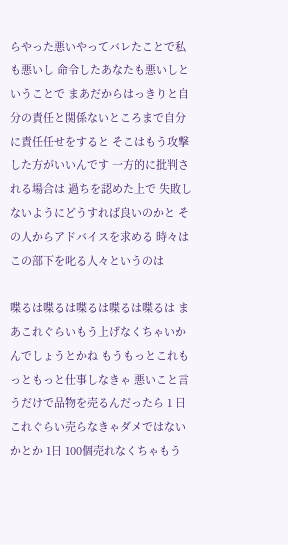らやった悪いやってバレたことで私も悪いし 命令したあなたも悪いしということで まあだからはっきりと自分の責任と関係ないところまで自分に責任任せをすると そこはもう攻撃した方がいいんです 一方的に批判される場合は 過ちを認めた上で 失敗しないようにどうすれば良いのかと その人からアドバイスを求める 時々はこの部下を叱る人々というのは

喋るは喋るは喋るは喋るは喋るは まあこれぐらいもう上げなくちゃいかんでしょうとかね もうもっとこれもっともっと仕事しなきゃ 悪いこと言うだけで品物を売るんだったら 1 日これぐらい売らなきゃダメではないかとか 1日 100個売れなくちゃもう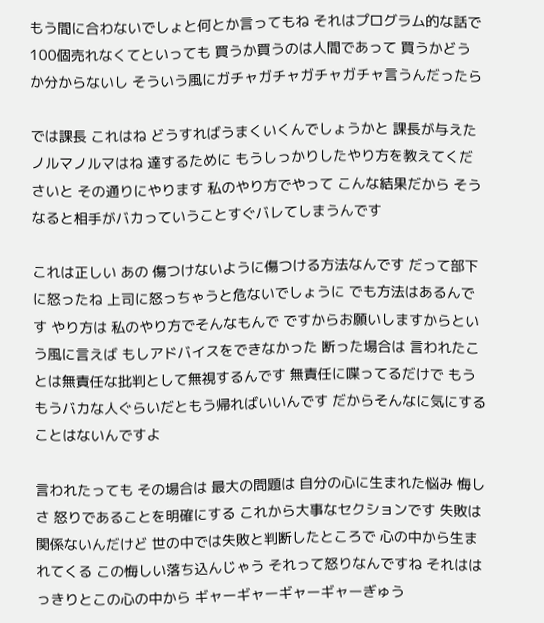もう間に合わないでしょと何とか言ってもね それはプログラム的な話で 100個売れなくてといっても 買うか買うのは人間であって 買うかどうか分からないし そういう風にガチャガチャガチャガチャ言うんだったら

では課長 これはね どうすればうまくいくんでしょうかと 課長が与えたノルマノルマはね 達するために もうしっかりしたやり方を教えてくださいと その通りにやります 私のやり方でやって こんな結果だから そうなると相手がバカっていうことすぐバレてしまうんです

これは正しい あの 傷つけないように傷つける方法なんです だって部下に怒ったね 上司に怒っちゃうと危ないでしょうに でも方法はあるんです やり方は 私のやり方でそんなもんで ですからお願いしますからという風に言えば もしアドバイスをできなかった 断った場合は 言われたことは無責任な批判として無視するんです 無責任に喋ってるだけで もうもうバカな人ぐらいだともう帰ればいいんです だからそんなに気にすることはないんですよ

言われたっても その場合は 最大の問題は 自分の心に生まれた悩み 悔しさ 怒りであることを明確にする これから大事なセクションです 失敗は関係ないんだけど 世の中では失敗と判断したところで 心の中から生まれてくる この悔しい落ち込んじゃう それって怒りなんですね それははっきりとこの心の中から ギャーギャーギャーギャーぎゅう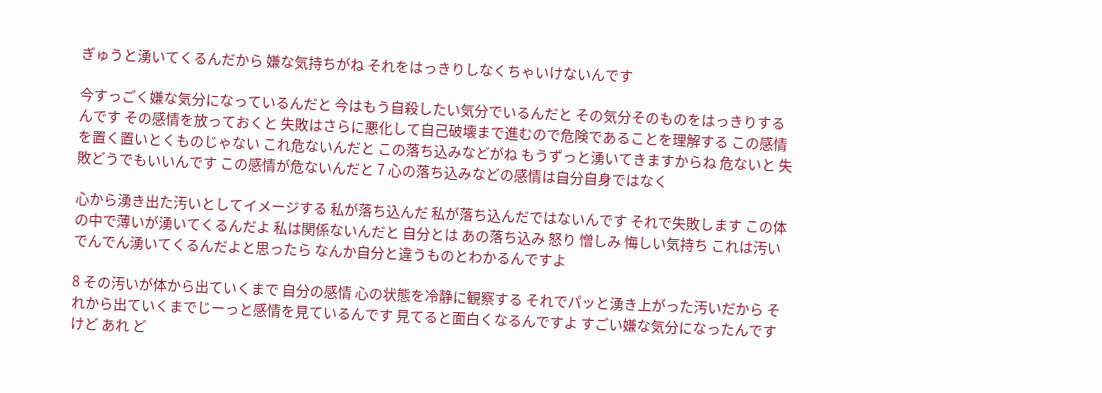ぎゅうと湧いてくるんだから 嫌な気持ちがね それをはっきりしなくちゃいけないんです

今すっごく嫌な気分になっているんだと 今はもう自殺したい気分でいるんだと その気分そのものをはっきりするんです その感情を放っておくと 失敗はさらに悪化して自己破壊まで進むので危険であることを理解する この感情を置く置いとくものじゃない これ危ないんだと この落ち込みなどがね もうずっと湧いてきますからね 危ないと 失敗どうでもいいんです この感情が危ないんだと 7 心の落ち込みなどの感情は自分自身ではなく

心から湧き出た汚いとしてイメージする 私が落ち込んだ 私が落ち込んだではないんです それで失敗します この体の中で薄いが湧いてくるんだよ 私は関係ないんだと 自分とは あの落ち込み 怒り 憎しみ 悔しい気持ち これは汚い でんでん湧いてくるんだよと思ったら なんか自分と違うものとわかるんですよ

8 その汚いが体から出ていくまで 自分の感情 心の状態を冷静に観察する それでパッと湧き上がった汚いだから それから出ていくまでじーっと感情を見ているんです 見てると面白くなるんですよ すごい嫌な気分になったんですけど あれ ど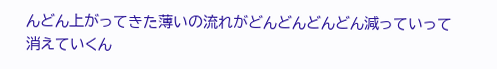んどん上がってきた薄いの流れがどんどんどんどん減っていって 消えていくん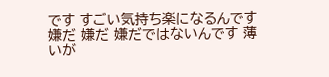です すごい気持ち楽になるんです 嫌だ 嫌だ 嫌だではないんです 薄いが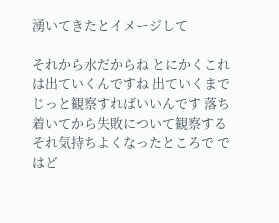湧いてきたとイメージして

それから水だからね とにかくこれは出ていくんですね 出ていくまでじっと観察すればいいんです 落ち着いてから失敗について観察する それ気持ちよくなったところで ではど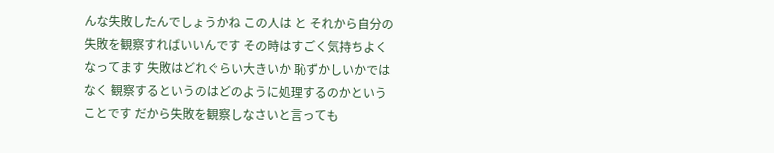んな失敗したんでしょうかね この人は と それから自分の失敗を観察すればいいんです その時はすごく気持ちよくなってます 失敗はどれぐらい大きいか 恥ずかしいかではなく 観察するというのはどのように処理するのかということです だから失敗を観察しなさいと言っても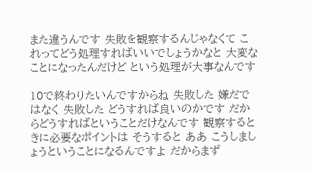また違うんです 失敗を観察するんじゃなくて これってどう処理すればいいでしょうかなと 大変なことになったんだけど という処理が大事なんです

10で終わりたいんですからね 失敗した 嫌だではなく 失敗した どうすれば良いのかです だからどうすればということだけなんです 観察するときに必要なポイントは そうすると ああ こうしましょうということになるんですよ だからまず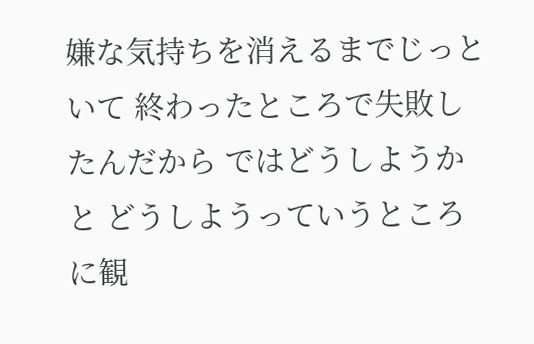嫌な気持ちを消えるまでじっといて 終わったところで失敗したんだから ではどうしようかと どうしようっていうところに観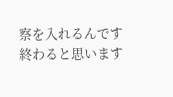察を入れるんです 終わると思います